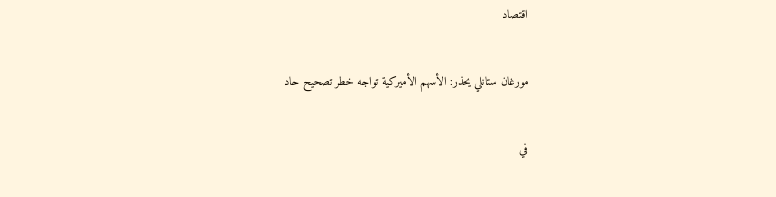اقتصاد

مورغان ستانلي يحذر: الأسهم الأميركية تواجه خطر تصحيح حاد

في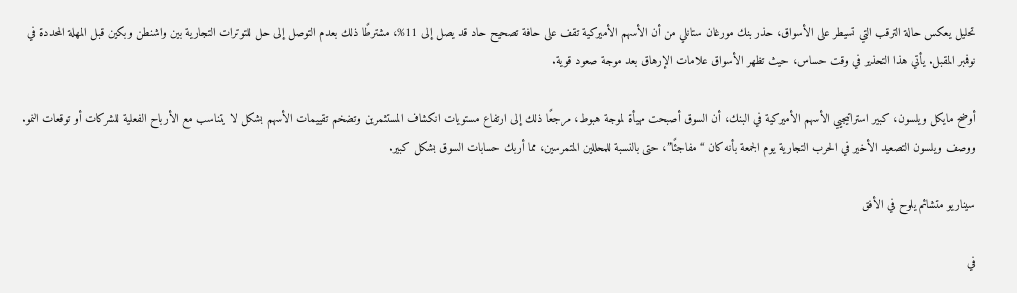تحليل يعكس حالة الترقب التي تسيطر على الأسواق، حذر بنك مورغان ستانلي من أن الأسهم الأميركية تقف على حافة تصحيح حاد قد يصل إلى 11%، مشترطًا ذلك بعدم التوصل إلى حل للتوترات التجارية بين واشنطن وبكين قبل المهلة المحددة في نوفمبر المقبل. يأتي هذا التحذير في وقت حساس، حيث تظهر الأسواق علامات الإرهاق بعد موجة صعود قوية.

أوضح مايكل ويلسون، كبير استراتيجيي الأسهم الأميركية في البنك، أن السوق أصبحت مهيأة لموجة هبوط، مرجعًا ذلك إلى ارتفاع مستويات انكشاف المستثمرين وتضخم تقييمات الأسهم بشكل لا يتناسب مع الأرباح الفعلية للشركات أو توقعات النمو. ووصف ويلسون التصعيد الأخير في الحرب التجارية يوم الجمعة بأنه كان “مفاجئًا”، حتى بالنسبة للمحللين المتمرسين، مما أربك حسابات السوق بشكل كبير.

سيناريو متشائم يلوح في الأفق

في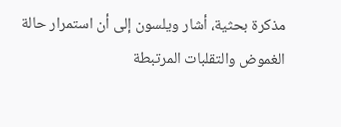مذكرة بحثية، أشار ويلسون إلى أن استمرار حالة الغموض والتقلبات المرتبطة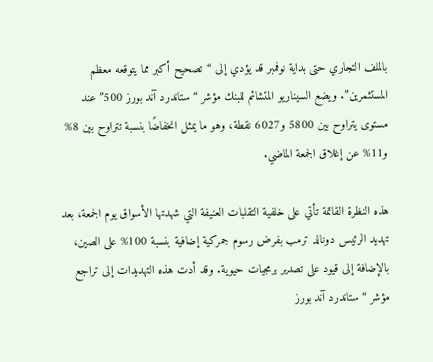بالملف التجاري حتى بداية نوفمبر قد يؤدي إلى “تصحيح أكبر مما يتوقعه معظم المستثمرين”. ويضع السيناريو المتشائم للبنك مؤشر “ستاندرد آند بورز 500” عند مستوى يتراوح بين 5800 و6027 نقطة، وهو ما يمثل انخفاضًا بنسبة تتراوح بين 8% و11% عن إغلاق الجمعة الماضي.

هذه النظرة القاتمة تأتي على خلفية التقلبات العنيفة التي شهدتها الأسواق يوم الجمعة، بعد تهديد الرئيس دونالد ترمب بفرض رسوم جمركية إضافية بنسبة 100% على الصين، بالإضافة إلى قيود على تصدير برمجيات حيوية. وقد أدت هذه التهديدات إلى تراجع مؤشر “ستاندرد آند بورز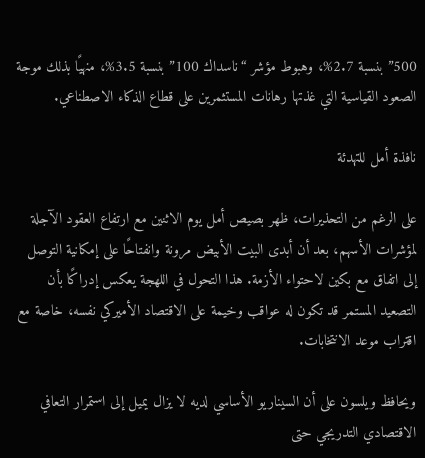500” بنسبة 2.7%، وهبوط مؤشر “ناسداك 100” بنسبة 3.5%، منهيًا بذلك موجة الصعود القياسية التي غذتها رهانات المستثمرين على قطاع الذكاء الاصطناعي.

نافذة أمل للتهدئة

على الرغم من التحذيرات، ظهر بصيص أمل يوم الاثنين مع ارتفاع العقود الآجلة لمؤشرات الأسهم، بعد أن أبدى البيت الأبيض مرونة وانفتاحًا على إمكانية التوصل إلى اتفاق مع بكين لاحتواء الأزمة. هذا التحول في اللهجة يعكس إدراكًا بأن التصعيد المستمر قد تكون له عواقب وخيمة على الاقتصاد الأميركي نفسه، خاصة مع اقتراب موعد الانتخابات.

ويحافظ ويلسون على أن السيناريو الأساسي لديه لا يزال يميل إلى استمرار التعافي الاقتصادي التدريجي حتى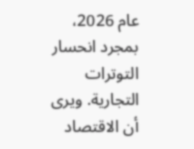عام 2026، بمجرد انحسار التوترات التجارية. ويرى أن الاقتصاد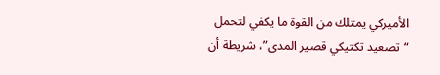الأميركي يمتلك من القوة ما يكفي لتحمل “تصعيد تكتيكي قصير المدى”، شريطة أن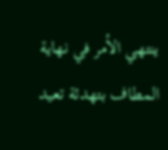ينتهي الأمر في نهاية المطاف بتهدئة تعيد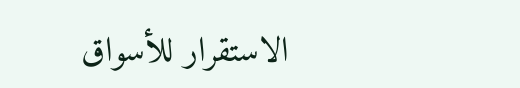الاستقرار للأسواق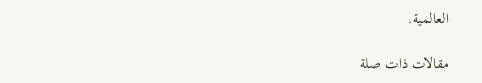العالمية.

مقالات ذات صلة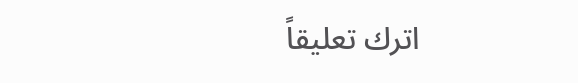اترك تعليقاً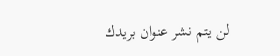لن يتم نشر عنوان بريدك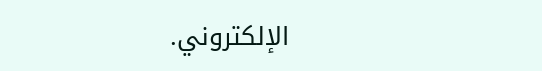الإلكتروني.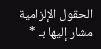الحقول الإلزامية مشار إليها بـ *